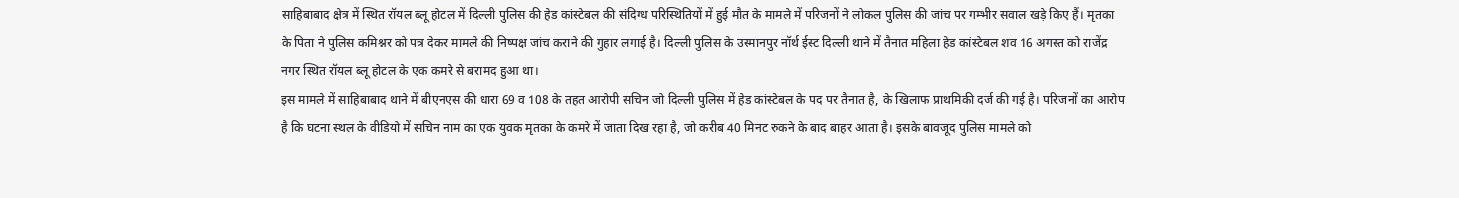साहिबाबाद क्षेत्र में स्थित रॉयल ब्लू होटल में दिल्ली पुलिस की हेड कांस्टेबल की संदिग्ध परिस्थितियों में हुई मौत के मामले में परिजनों ने लोकल पुलिस की जांच पर गम्भीर सवाल खड़े किए हैं। मृतका के पिता ने पुलिस कमिश्नर को पत्र देकर मामले की निष्पक्ष जांच कराने की गुहार लगाई है। दिल्ली पुलिस के उस्मानपुर नॉर्थ ईस्ट दिल्ली थाने में तैनात महिला हेड कांस्टेबल शव 16 अगस्त को राजेंद्र नगर स्थित रॉयल ब्लू होटल के एक कमरे से बरामद हुआ था।
इस मामले में साहिबाबाद थाने में बीएनएस की धारा 69 व 108 के तहत आरोपी सचिन जो दिल्ली पुलिस में हेड कांस्टेबल के पद पर तैनात है, के खिलाफ प्राथमिकी दर्ज की गई है। परिजनों का आरोप है कि घटना स्थल के वीडियो में सचिन नाम का एक युवक मृतका के कमरे में जाता दिख रहा है, जो करीब 40 मिनट रुकने के बाद बाहर आता है। इसके बावजूद पुलिस मामले को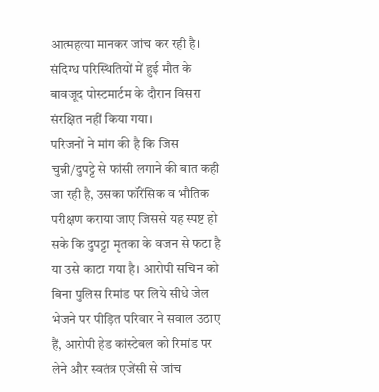आत्महत्या मानकर जांच कर रही है। संदिग्ध परिस्थितियों में हुई मौत के बावजूद पोस्टमार्टम के दौरान विसरा संरक्षित नहीं किया गया।
परिजनों ने मांग की है कि जिस चुन्नी/दुपट्टे से फांसी लगाने की बात कही जा रही है, उसका फॉरेंसिक व भौतिक परीक्षण कराया जाए जिससे यह स्पष्ट हो सके कि दुपट्टा मृतका के वजन से फटा है या उसे काटा गया है। आरोपी सचिन को बिना पुलिस रिमांड पर लिये सीधे जेल भेजने पर पीड़ित परिवार ने सवाल उठाए हैं, आरोपी हेड कांस्टेबल को रिमांड पर लेने और स्वतंत्र एजेंसी से जांच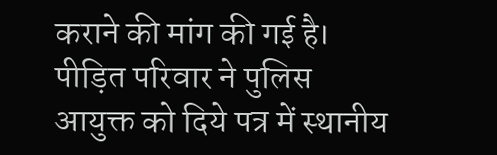कराने की मांग की गई है। पीड़ित परिवार ने पुलिस आयुक्त को दिये पत्र में स्थानीय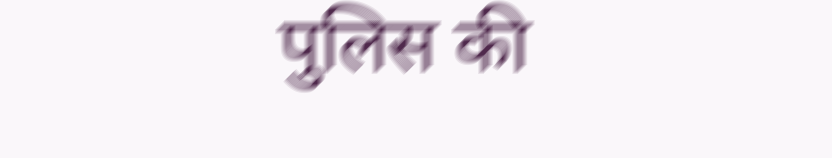पुलिस की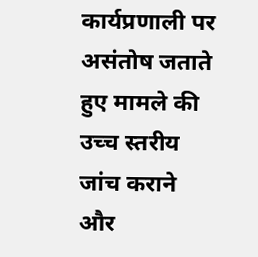कार्यप्रणाली पर असंतोष जताते हुए मामले की उच्च स्तरीय जांच कराने और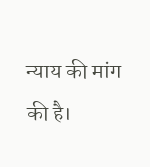न्याय की मांग की है।